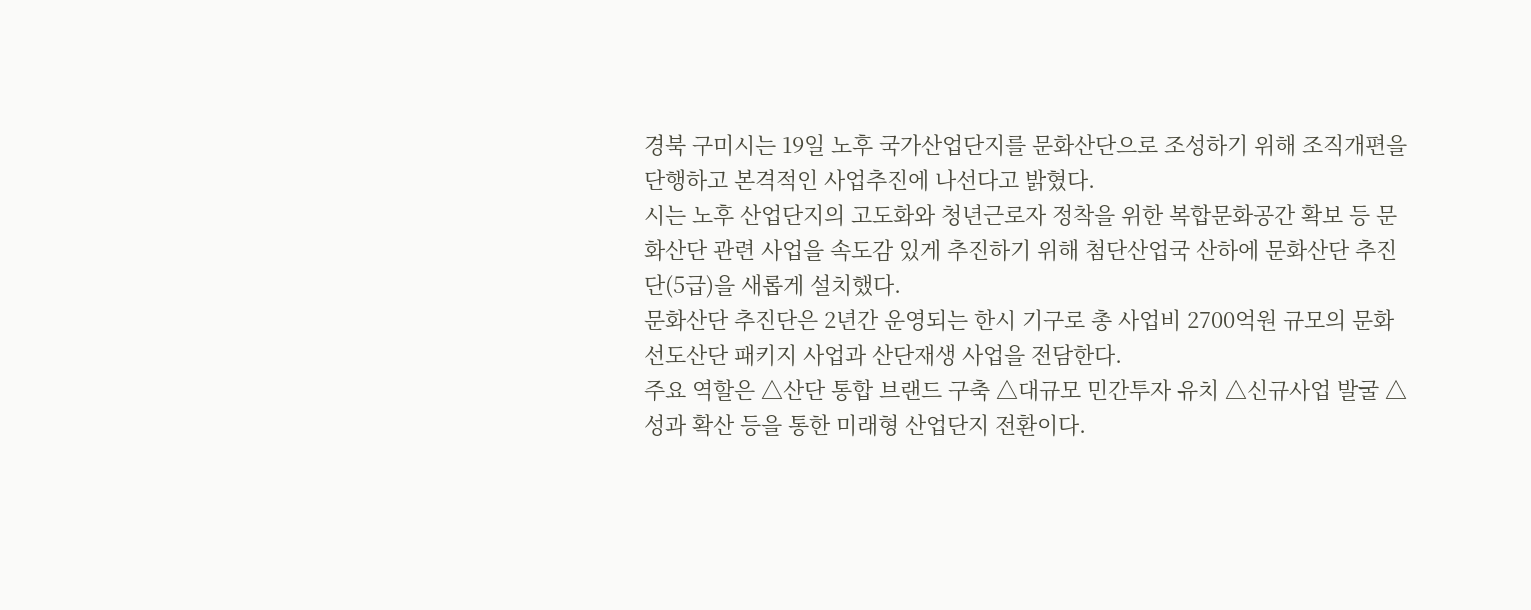경북 구미시는 19일 노후 국가산업단지를 문화산단으로 조성하기 위해 조직개편을 단행하고 본격적인 사업추진에 나선다고 밝혔다.
시는 노후 산업단지의 고도화와 청년근로자 정착을 위한 복합문화공간 확보 등 문화산단 관련 사업을 속도감 있게 추진하기 위해 첨단산업국 산하에 문화산단 추진단(5급)을 새롭게 설치했다.
문화산단 추진단은 2년간 운영되는 한시 기구로 총 사업비 2700억원 규모의 문화선도산단 패키지 사업과 산단재생 사업을 전담한다.
주요 역할은 △산단 통합 브랜드 구축 △대규모 민간투자 유치 △신규사업 발굴 △성과 확산 등을 통한 미래형 산업단지 전환이다.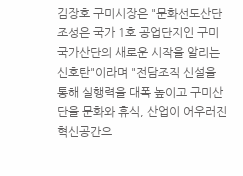김장호 구미시장은 "문화선도산단 조성은 국가 1호 공업단지인 구미국가산단의 새로운 시작을 알리는 신호탄"이라며 "전담조직 신설을 통해 실행력을 대폭 높이고 구미산단을 문화와 휴식, 산업이 어우러진 혁신공간으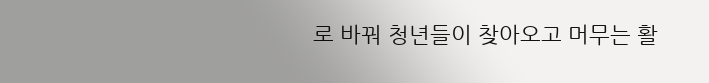로 바꿔 청년들이 찾아오고 머무는 활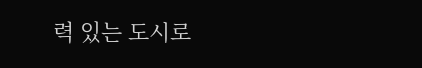력 있는 도시로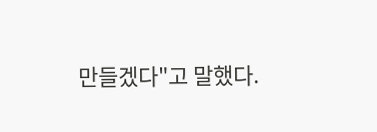만들겠다"고 말했다.